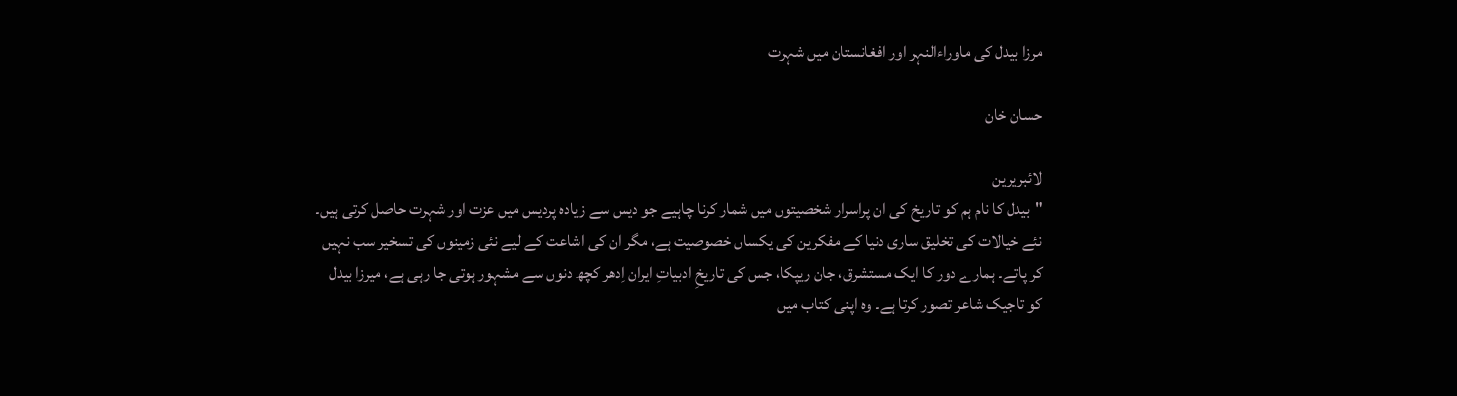مرزا بیدل کی ماوراءالنہر اور افغانستان میں شہرت

حسان خان

لائبریرین
"بیدل کا نام ہم کو تاریخ کی ان پراسرار شخصیتوں میں شمار کرنا چاہیے جو دیس سے زیادہ پردیس میں عزت اور شہرت حاصل کرتی ہیں۔ نئے خیالات کی تخلیق ساری دنیا کے مفکرین کی یکساں خصوصیت ہے، مگر ان کی اشاعت کے لیے نئی زمینوں کی تسخیر سب نہیں کر پاتے۔ ہمارے دور کا ایک مستشرق، جان ریپکا، جس کی تاریخِ ادبیاتِ ایران اِدھر کچھ دنوں سے مشہور ہوتی جا رہی ہے، میرزا بیدل کو تاجیک شاعر تصور کرتا ہے۔ وہ اپنی کتاب میں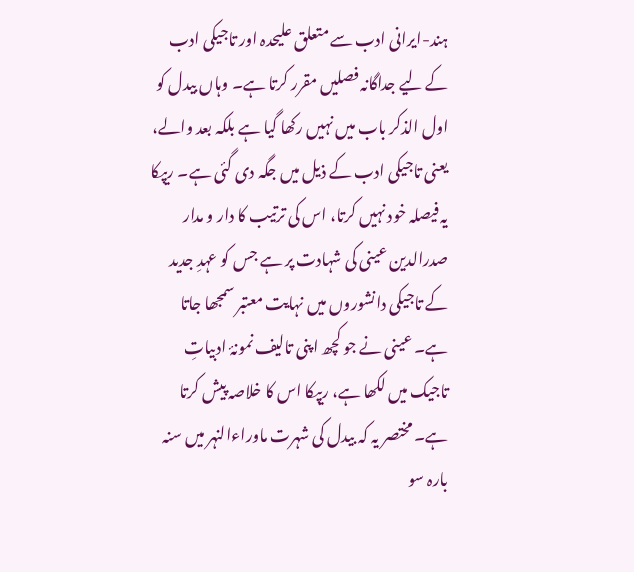ہند-ایرانی ادب سے متعلق علیحدہ اور تاجیکی ادب کے لیے جداگانہ فصلیں مقرر کرتا ہے۔ وہاں بیدل کو اول الذکر باب میں نہیں رکھا گیا ہے بلکہ بعد والے، یعنی تاجیکی ادب کے ذیل میں جگہ دی گئی ہے۔ ریپکا یہ فیصلہ خود نہیں کرتا، اس کی ترتیب کا دار و مدار صدرالدین عینی کی شہادت پر ہے جس کو عہدِ جدید کے تاجیکی دانشوروں میں نہایت معتبر سمجھا جاتا ہے۔ عینی نے جو کچھ اپنی تالیف نمونۂ ادبیاتِ تاجیک میں لکھا ہے، ریپکا اس کا خلاصہ پیش کرتا ہے۔ مختصر یہ کہ بیدل کی شہرت ماوراءالنہر میں سنہ بارہ سو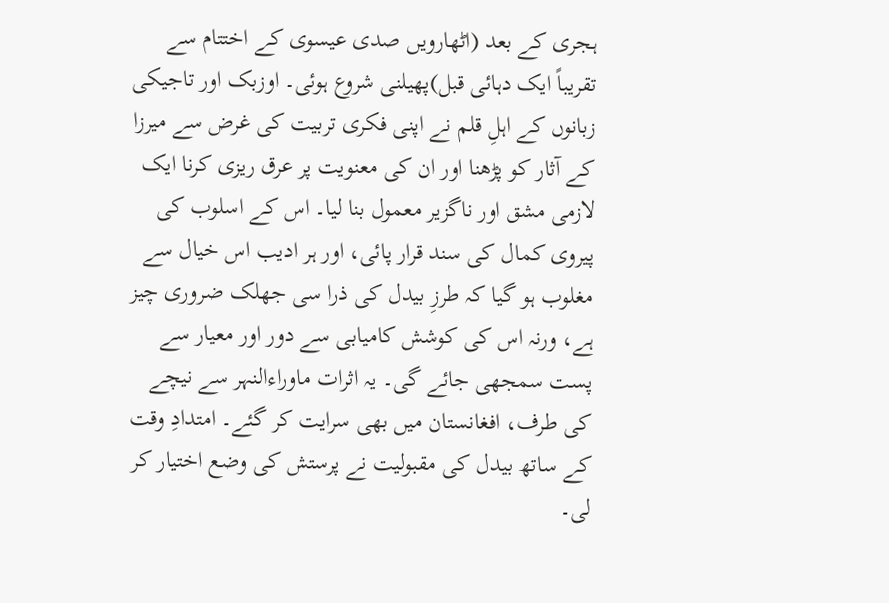ہجری کے بعد (اٹھارویں صدی عیسوی کے اختتام سے تقریباً ایک دہائی قبل)پھیلنی شروع ہوئی۔ اوزبک اور تاجیکی زبانوں کے اہلِ قلم نے اپنی فکری تربیت کی غرض سے میرزا کے آثار کو پڑھنا اور ان کی معنویت پر عرق ریزی کرنا ایک لازمی مشق اور ناگزیر معمول بنا لیا۔ اس کے اسلوب کی پیروی کمال کی سند قرار پائی، اور ہر ادیب اس خیال سے مغلوب ہو گیا کہ طرزِ بیدل کی ذرا سی جھلک ضروری چیز ہے، ورنہ اس کی کوشش کامیابی سے دور اور معیار سے پست سمجھی جائے گی۔ یہ اثرات ماوراءالنہر سے نیچے کی طرف، افغانستان میں بھی سرایت کر گئے۔ امتدادِ وقت کے ساتھ بیدل کی مقبولیت نے پرستش کی وضع اختیار کر لی۔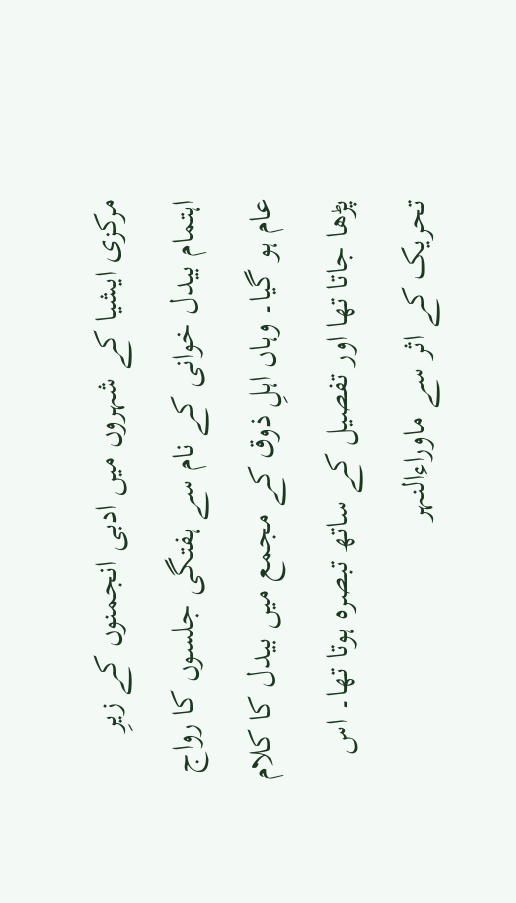مرکزی ایشیا کے شہروں میں ادبی انجمنوں کے زیرِ اہتمام بیدل خوانی کے نام سے ہفتگی جلسوں کا رواج عام ہو گیا۔ وہاں اہلِ ذوق کے مجمع میں بیدل کا کلام پڑھا جاتا تھا اور تفصیل کے ساتھ تبصرہ ہوتا تھا۔ اس تحریک کے اثر سے ماوراءالنہر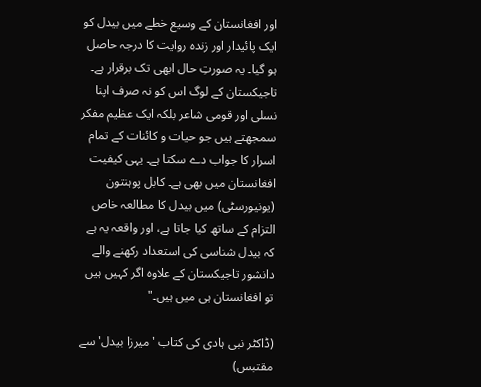اور افغانستان کے وسیع خطے میں بیدل کو ایک پائیدار اور زندہ روایت کا درجہ حاصل ہو گیا۔ یہ صورتِ حال ابھی تک برقرار ہے۔ تاجیکستان کے لوگ اس کو نہ صرف اپنا نسلی اور قومی شاعر بلکہ ایک عظیم مفکر سمجھتے ہیں جو حیات و کائنات کے تمام اسرار کا جواب دے سکتا ہے۔ یہی کیفیت افغانستان میں بھی ہے۔ کابل پوہنتون (یونیورسٹی) میں بیدل کا مطالعہ خاص التزام کے ساتھ کیا جاتا ہے، اور واقعہ یہ ہے کہ بیدل شناسی کی استعداد رکھنے والے دانشور تاجیکستان کے علاوہ اگر کہیں ہیں تو افغانستان ہی میں ہیں۔"

(ڈاکٹر نبی ہادی کی کتاب 'میرزا بیدل' سے مقتبس)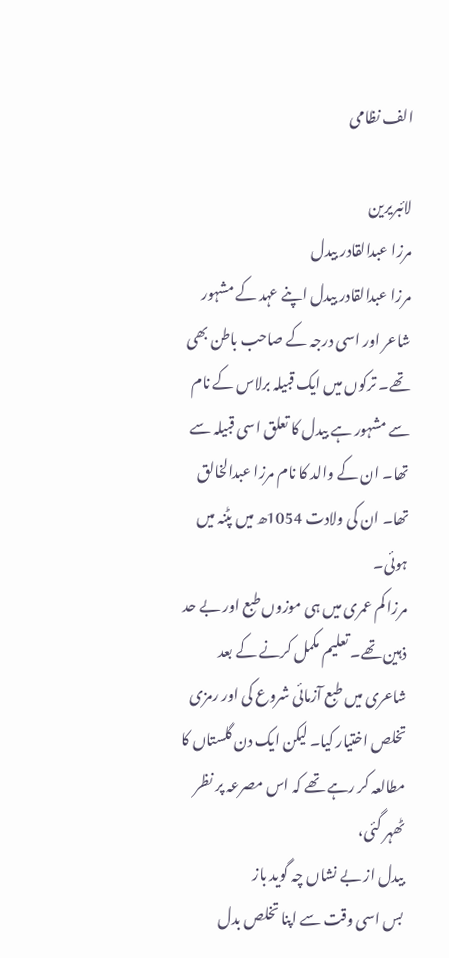الف نظامی

لائبریرین
مرزا عبدالقادر بیدل
مرزا عبدالقادر بیدل اپنے عہد کے مشہور شاعر اور اسی درجہ کے صاحب باطن بھی تھے۔ ترکوں میں ایک قبیلہ برلاس کے نام سے مشہور ہے بیدل کا تعلق اسی قبیلہ سے تھا۔ ان کے والد کا نام مرزا عبدالخالق تھا۔ ان کی ولادت 1054ھ میں پٹنہ میں ہوئی۔
مرزا کم عمری میں ہی موزوں طبع اور بے حد ذہین تھے۔ تعلیم مکمل کرنے کے بعد شاعری میں طبع آزمائی شروع کی اور رمزی تخلص اختیار کیا۔ لیکن ایک دن گلستاں کا مطالعہ کر رہے تھے کہ اس مصرعہ پر نظر ٹھہر گئی،
بیدل از بے نشاں چہ گوید باز
بس اسی وقت سے اپنا تخلص بدل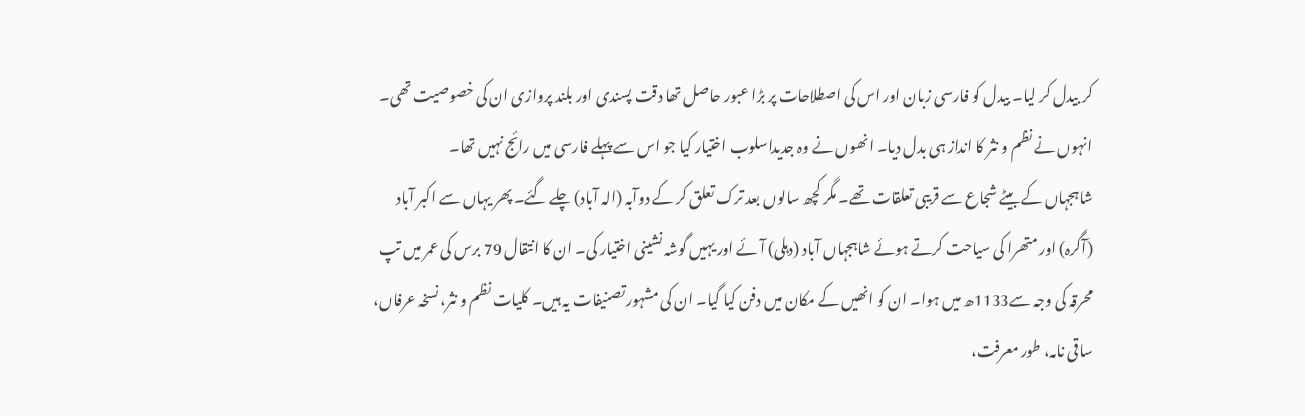کر بیدل کر لیا۔ بیدل کو فارسی زبان اور اس کی اصطلاحات پر بڑا عبور حاصل تھا دقت پسندی اور بلند پروازی ان کی خصوصیت تھی۔ انہوں نے نظم و نثر کا انداز ہی بدل دیا۔ انھوں نے وہ جدیداسلوب اختیار کیا جو اس سے پہلے فارسی میں رائج نہیں تھا۔
شاہجہاں کے بیٹے شجاع سے قریبی تعلقات تھے۔ مگر کچھ سالوں بعد ترک تعلق کر کے دوآبہ (الہ آباد) چلے گئے۔ پھر یہاں سے اکبر آباد (آگرہ) اور متھرا کی سیاحت کرتے ہوئے شاہجہاں آباد (دہلی) آئے اور یہیں گوشہ نشینی اختیار کی۔ ان کا انتقال 79 برس کی عمر میں تپ محرقہ کی وجہ سے1133ھ میں ہوا۔ ان کو انھیں کے مکان میں دفن کیا گیا۔ ان کی مشہور تصنیفات یہ ہیں۔ کلیات نظم و نثر، نسخہ عرفاں، ساقی نامہ، طور معرفت،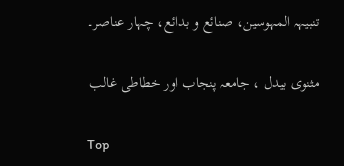تنبیہہ المہوسین، صنائع و بدائع، چہار عناصر۔

مثنوی بیدل ، جامعہ پنجاب اور خطاطی غالب

Top